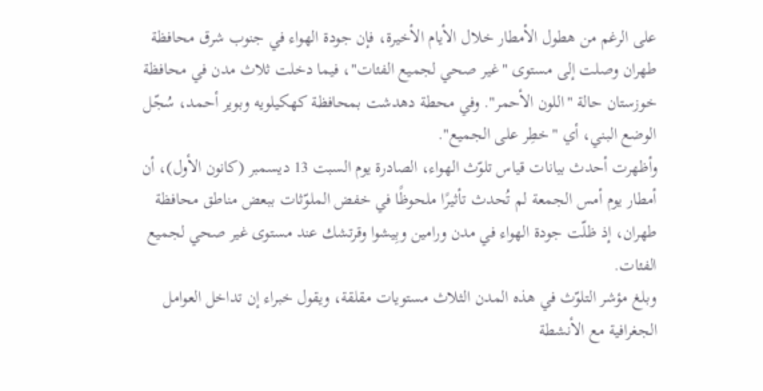على الرغم من هطول الأمطار خلال الأيام الأخيرة، فإن جودة الهواء في جنوب شرق محافظة طهران وصلت إلى مستوى "غير صحي لجميع الفئات"، فيما دخلت ثلاث مدن في محافظة خوزستان حالة "اللون الأحمر". وفي محطة دهدشت بمحافظة كهكيلويه وبوير أحمد، سُجّل الوضع البني، أي "خطِر على الجميع".
وأظهرت أحدث بيانات قياس تلوّث الهواء، الصادرة يوم السبت 13 ديسمبر (كانون الأول)، أن أمطار يوم أمس الجمعة لم تُحدث تأثيرًا ملحوظًا في خفض الملوّثات ببعض مناطق محافظة طهران، إذ ظلّت جودة الهواء في مدن ورامين وبِيشوا وقرتشك عند مستوى غير صحي لجميع الفئات.
وبلغ مؤشر التلوّث في هذه المدن الثلاث مستويات مقلقة، ويقول خبراء إن تداخل العوامل الجغرافية مع الأنشطة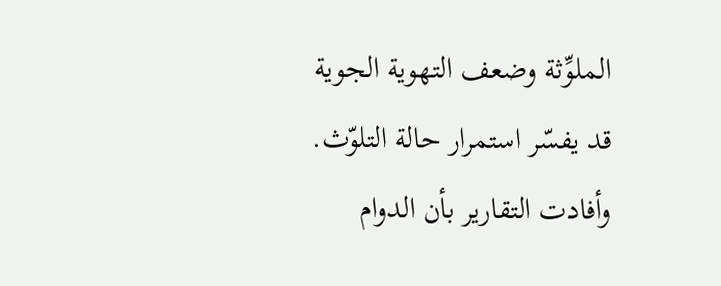الملوِّثة وضعف التهوية الجوية قد يفسّر استمرار حالة التلوّث.
وأفادت التقارير بأن الدوام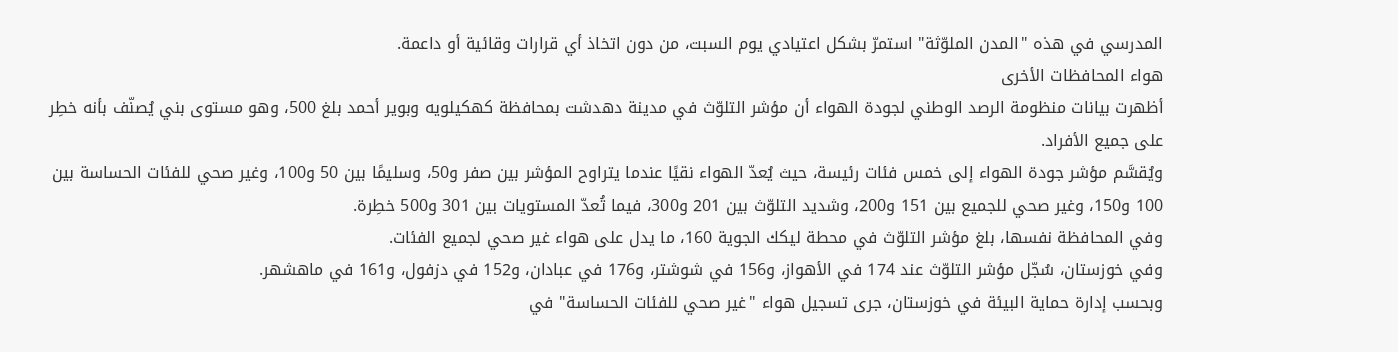المدرسي في هذه "المدن الملوّثة" استمرّ بشكل اعتيادي يوم السبت، من دون اتخاذ أي قرارات وقائية أو داعمة.
هواء المحافظات الأخرى
أظهرت بيانات منظومة الرصد الوطني لجودة الهواء أن مؤشر التلوّث في مدينة دهدشت بمحافظة كهكيلويه وبوير أحمد بلغ 500، وهو مستوى بني يُصنّف بأنه خطِر على جميع الأفراد.
ويُقسَّم مؤشر جودة الهواء إلى خمس فئات رئيسة، حيث يُعدّ الهواء نقيًا عندما يتراوح المؤشر بين صفر و50، وسليمًا بين 50 و100، وغير صحي للفئات الحساسة بين 100 و150، وغير صحي للجميع بين 151 و200، وشديد التلوّث بين 201 و300، فيما تُعدّ المستويات بين 301 و500 خطِرة.
وفي المحافظة نفسها، بلغ مؤشر التلوّث في محطة ليكك الجوية 160، ما يدل على هواء غير صحي لجميع الفئات.
وفي خوزستان، سُجّل مؤشر التلوّث عند 174 في الأهواز، و156 في شوشتر، و176 في عبادان، و152 في دزفول، و161 في ماهشهر.
وبحسب إدارة حماية البيئة في خوزستان، جرى تسجيل هواء "غير صحي للفئات الحساسة" في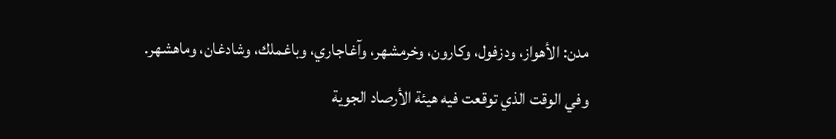مدن: الأهواز، ودزفول، وكارون، وخرمشهر، وآغاجاري، وباغملك، وشادغان، وماهشهر.
وفي الوقت الذي توقعت فيه هيئة الأرصاد الجوية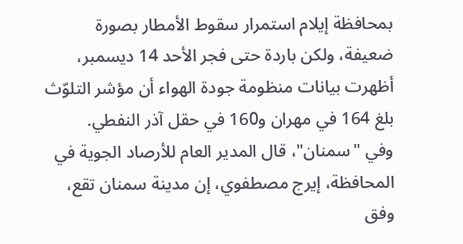بمحافظة إيلام استمرار سقوط الأمطار بصورة ضعيفة، ولكن باردة حتى فجر الأحد 14 ديسمبر، أظهرت بيانات منظومة جودة الهواء أن مؤشر التلوّث بلغ 164 في مهران و160 في حقل آذر النفطي.
وفي "سمنان"، قال المدير العام للأرصاد الجوية في المحافظة، إيرج مصطفوي، إن مدينة سمنان تقع، وفق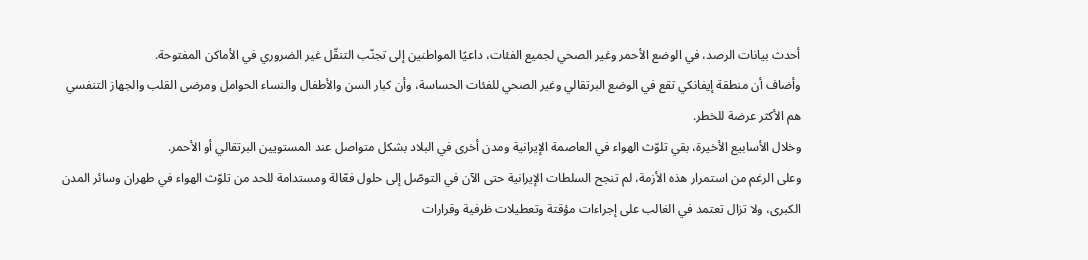أحدث بيانات الرصد، في الوضع الأحمر وغير الصحي لجميع الفئات، داعيًا المواطنين إلى تجنّب التنقّل غير الضروري في الأماكن المفتوحة.
وأضاف أن منطقة إيفانكي تقع في الوضع البرتقالي وغير الصحي للفئات الحساسة، وأن كبار السن والأطفال والنساء الحوامل ومرضى القلب والجهاز التنفسي هم الأكثر عرضة للخطر.
وخلال الأسابيع الأخيرة، بقي تلوّث الهواء في العاصمة الإيرانية ومدن أخرى في البلاد بشكل متواصل عند المستويين البرتقالي أو الأحمر.
وعلى الرغم من استمرار هذه الأزمة، لم تنجح السلطات الإيرانية حتى الآن في التوصّل إلى حلول فعّالة ومستدامة للحد من تلوّث الهواء في طهران وسائر المدن الكبرى، ولا تزال تعتمد في الغالب على إجراءات مؤقتة وتعطيلات ظرفية وقرارات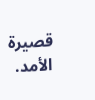قصيرة الأمد.